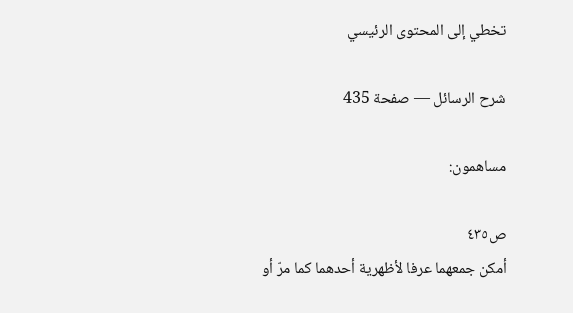تخطي إلى المحتوى الرئيسي

شرح الرسائل — صفحة 435

مساهمون:

ص٤٣٥
أمكن جمعهما عرفا لأظهرية أحدهما كما مرّ أو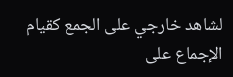لشاهد خارجي على الجمع كقيام الإجماع على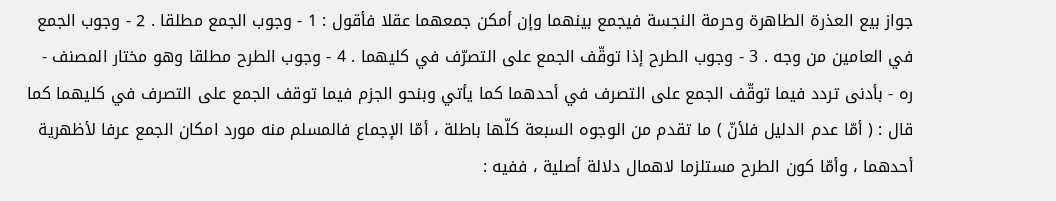جواز بيع العذرة الطاهرة وحرمة النجسة فيجمع بينهما وإن أمكن جمعهما عقلا فأقول : 1 - وجوب الجمع مطلقا . 2 - وجوب الجمع في العامين من وجه . 3 - وجوب الطرح إذا توقّف الجمع على التصرّف في كليهما . 4 - وجوب الطرح مطلقا وهو مختار المصنف - ره - بأدنى تردد فيما توقّف الجمع على التصرف في أحدهما كما يأتي وبنحو الجزم فيما توقف الجمع على التصرف في كليهما كما قال : ( أمّا عدم الدليل فلأنّ ) ما تقدم من الوجوه السبعة كلّها باطلة ، أمّا الإجماع فالمسلم منه مورد امكان الجمع عرفا لأظهرية أحدهما ، وأمّا كون الطرح مستلزما لاهمال دلالة أصلية ، ففيه :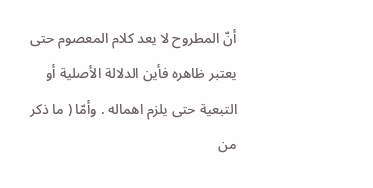أنّ المطروح لا يعد كلام المعصوم حتى يعتبر ظاهره فأين الدلالة الأصلية أو التبعية حتى يلزم اهماله . وأمّا ( ما ذكر من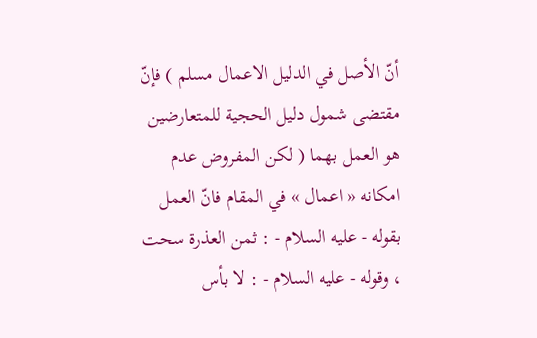أنّ الأصل في الدليل الاعمال مسلم ) فإنّ مقتضى شمول دليل الحجية للمتعارضين هو العمل بهما ( لكن المفروض عدم امكانه « اعمال » في المقام فانّ العمل بقوله - عليه السلام - : ثمن العذرة سحت ، وقوله - عليه السلام - : لا بأس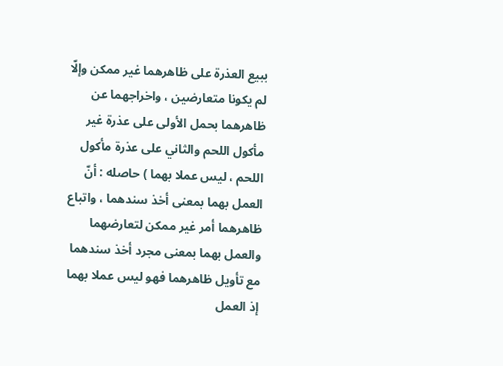ببيع العذرة على ظاهرهما غير ممكن وإلّا لم يكونا متعارضين ، واخراجهما عن ظاهرهما بحمل الأولى على عذرة غير مأكول اللحم والثاني على عذرة مأكول اللحم ، ليس عملا بهما ) حاصله : أنّ العمل بهما بمعنى أخذ سندهما ، واتباع ظاهرهما أمر غير ممكن لتعارضهما والعمل بهما بمعنى مجرد أخذ سندهما مع تأويل ظاهرهما فهو ليس عملا بهما إذ العمل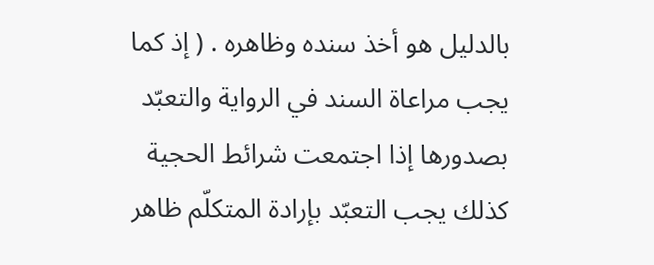بالدليل هو أخذ سنده وظاهره . ( إذ كما يجب مراعاة السند في الرواية والتعبّد بصدورها إذا اجتمعت شرائط الحجية كذلك يجب التعبّد بإرادة المتكلّم ظاهر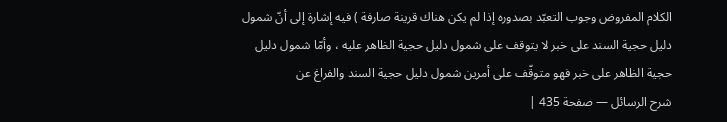الكلام المفروض وجوب التعبّد بصدوره إذا لم يكن هناك قرينة صارفة ) فيه إشارة إلى أنّ شمول دليل حجية السند على خبر لا يتوقف على شمول دليل حجية الظاهر عليه ، وأمّا شمول دليل حجية الظاهر على خبر فهو متوقّف على أمرين شمول دليل حجية السند والفراغ عن
شرح الرسائل — صفحة 435 |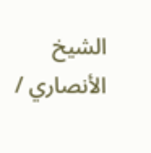الشيخ الأنصاري /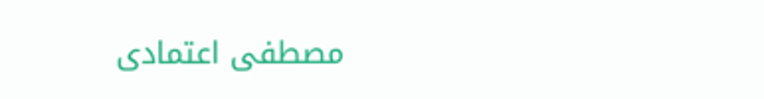مصطفى اعتمادى